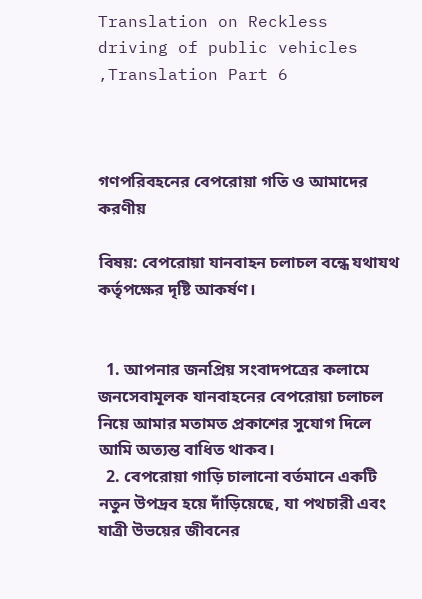Translation on Reckless driving of public vehicles ,Translation Part 6



গণপরিবহনের বেপরোয়া গতি ও আমাদের করণীয়

বিষয়: বেপরোয়া যানবাহন চলাচল বন্ধে যথাযথ কর্তৃপক্ষের দৃষ্টি আকর্ষণ।


  1. আপনার জনপ্রিয় সংবাদপত্রের কলামে জনসেবামূলক যানবাহনের বেপরোয়া চলাচল নিয়ে আমার মতামত প্রকাশের সুযোগ দিলে আমি অত্যন্ত বাধিত থাকব।
  2. বেপরোয়া গাড়ি চালানো বর্তমানে একটি নতুন উপদ্রব হয়ে দাঁড়িয়েছে, যা পথচারী এবং যাত্রী উভয়ের জীবনের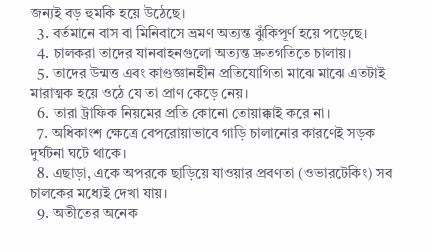জন্যই বড় হুমকি হয়ে উঠেছে।
  3. বর্তমানে বাস বা মিনিবাসে ভ্রমণ অত্যন্ত ঝুঁকিপূর্ণ হয়ে পড়েছে।
  4. চালকরা তাদের যানবাহনগুলো অত্যন্ত দ্রুতগতিতে চালায়।
  5. তাদের উন্মত্ত এবং কাণ্ডজ্ঞানহীন প্রতিযোগিতা মাঝে মাঝে এতটাই মারাত্মক হয়ে ওঠে যে তা প্রাণ কেড়ে নেয়।
  6. তারা ট্রাফিক নিয়মের প্রতি কোনো তোয়াক্কাই করে না।
  7. অধিকাংশ ক্ষেত্রে বেপরোয়াভাবে গাড়ি চালানোর কারণেই সড়ক দুর্ঘটনা ঘটে থাকে।
  8. এছাড়া, একে অপরকে ছাড়িয়ে যাওয়ার প্রবণতা (ওভারটেকিং) সব চালকের মধ্যেই দেখা যায়।
  9. অতীতের অনেক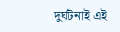দুর্ঘটনাই এই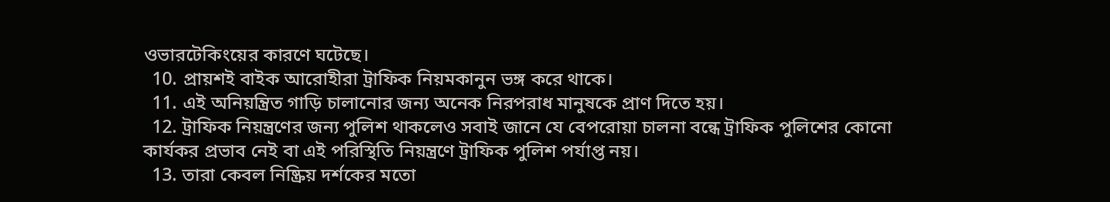ওভারটেকিংয়ের কারণে ঘটেছে।
  10. প্রায়শই বাইক আরোহীরা ট্রাফিক নিয়মকানুন ভঙ্গ করে থাকে।
  11. এই অনিয়ন্ত্রিত গাড়ি চালানোর জন্য অনেক নিরপরাধ মানুষকে প্রাণ দিতে হয়।
  12. ট্রাফিক নিয়ন্ত্রণের জন্য পুলিশ থাকলেও সবাই জানে যে বেপরোয়া চালনা বন্ধে ট্রাফিক পুলিশের কোনো কার্যকর প্রভাব নেই বা এই পরিস্থিতি নিয়ন্ত্রণে ট্রাফিক পুলিশ পর্যাপ্ত নয়।
  13. তারা কেবল নিষ্ক্রিয় দর্শকের মতো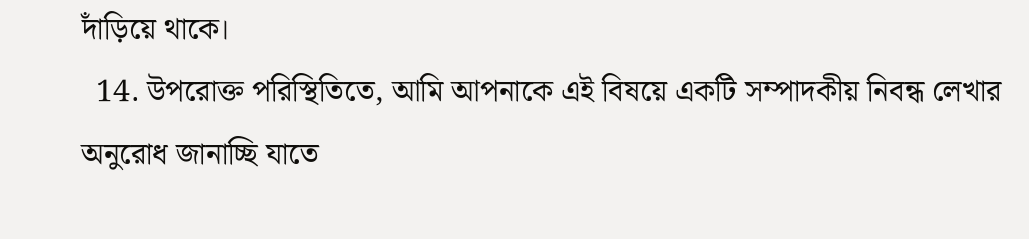দাঁড়িয়ে থাকে।
  14. উপরোক্ত পরিস্থিতিতে, আমি আপনাকে এই বিষয়ে একটি সম্পাদকীয় নিবন্ধ লেখার অনুরোধ জানাচ্ছি যাতে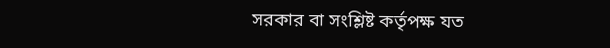সরকার বা সংশ্লিষ্ট কর্তৃপক্ষ যত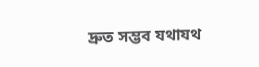দ্রুত সম্ভব যথাযথ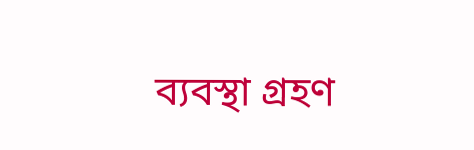ব্যবস্থা গ্রহণ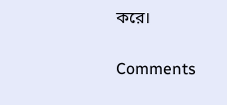করে।

Comments